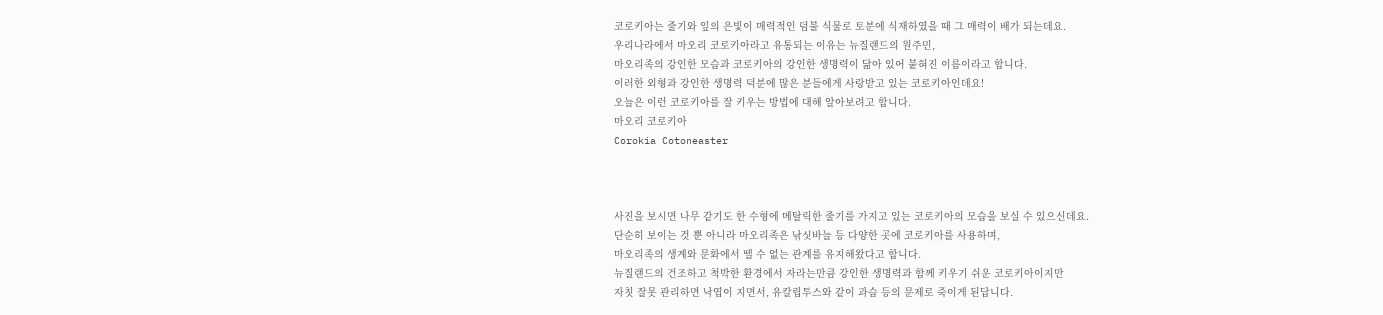코로키아는 줄기와 잎의 은빛이 매력적인 덤불 식물로 토분에 식재하였을 때 그 매력이 배가 되는데요.
우리나라에서 마오리 코로키아라고 유통되는 이유는 뉴질랜드의 원주민,
마오리족의 강인한 모습과 코로키아의 강인한 생명력이 닮아 있어 붙혀진 이름이라고 합니다.
이러한 외형과 강인한 생명력 덕분에 많은 분들에게 사랑받고 있는 코로키아인데요!
오늘은 이런 코로키아를 잘 키우는 방법에 대해 알아보려고 합니다.
마오리 코로키아
Corokia Cotoneaster



사진을 보시면 나무 같기도 한 수형에 메탈릭한 줄기를 가지고 있는 코로키아의 모습을 보실 수 있으신데요.
단순히 보이는 것 뿐 아니라 마오리족은 낚싯바늘 등 다양한 곳에 코로키아를 사용하며,
마오리족의 생계와 문화에서 뗄 수 없는 관계를 유지해왔다고 합니다.
뉴질랜드의 건조하고 척박한 환경에서 자라는만큼 강인한 생명력과 함께 키우기 쉬운 코로키아이지만
자칫 잘못 관리하면 낙엽이 지면서, 유칼립투스와 같이 과습 등의 문제로 죽이게 된답니다.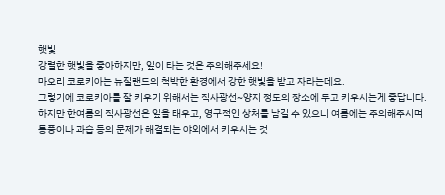햇빛
강렬한 햇빛을 좋아하지만, 잎이 타는 것은 주의해주세요!
마오리 코로키아는 뉴질랜드의 척박한 환경에서 강한 햇빛을 받고 자라는데요.
그렇기에 코로키아를 잘 키우기 위해서는 직사광선~양지 정도의 장소에 두고 키우시는게 좋답니다.
하지만 한여름의 직사광선은 잎을 태우고, 영구적인 상처를 남길 수 있으니 여름에는 주의해주시며
통풍이나 과습 등의 문제가 해결되는 야외에서 키우시는 것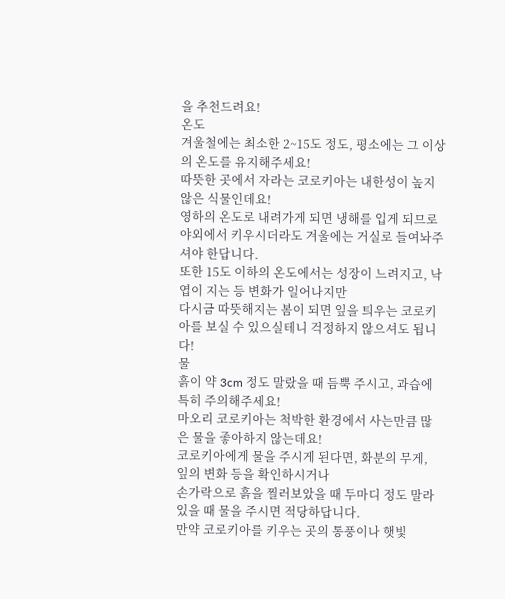을 추천드려요!
온도
겨울철에는 최소한 2~15도 정도, 평소에는 그 이상의 온도를 유지해주세요!
따뜻한 곳에서 자라는 코로키아는 내한성이 높지 않은 식물인데요!
영하의 온도로 내려가게 되면 냉해를 입게 되므로 야외에서 키우시더라도 겨울에는 거실로 들여놔주셔야 한답니다.
또한 15도 이하의 온도에서는 성장이 느려지고, 낙엽이 지는 등 변화가 일어나지만
다시금 따뜻해지는 봄이 되면 잎을 틔우는 코로키아를 보실 수 있으실테니 걱정하지 않으셔도 됩니다!
물
흙이 약 3cm 정도 말랐을 때 듬뿍 주시고, 과습에 특히 주의해주세요!
마오리 코로키아는 척박한 환경에서 사는만큼 많은 물을 좋아하지 않는데요!
코로키아에게 물을 주시게 된다면, 화분의 무게, 잎의 변화 등을 확인하시거나
손가락으로 흙을 찔러보았을 때 두마디 정도 말라있을 때 물을 주시면 적당하답니다.
만약 코로키아를 키우는 곳의 통풍이나 햇빛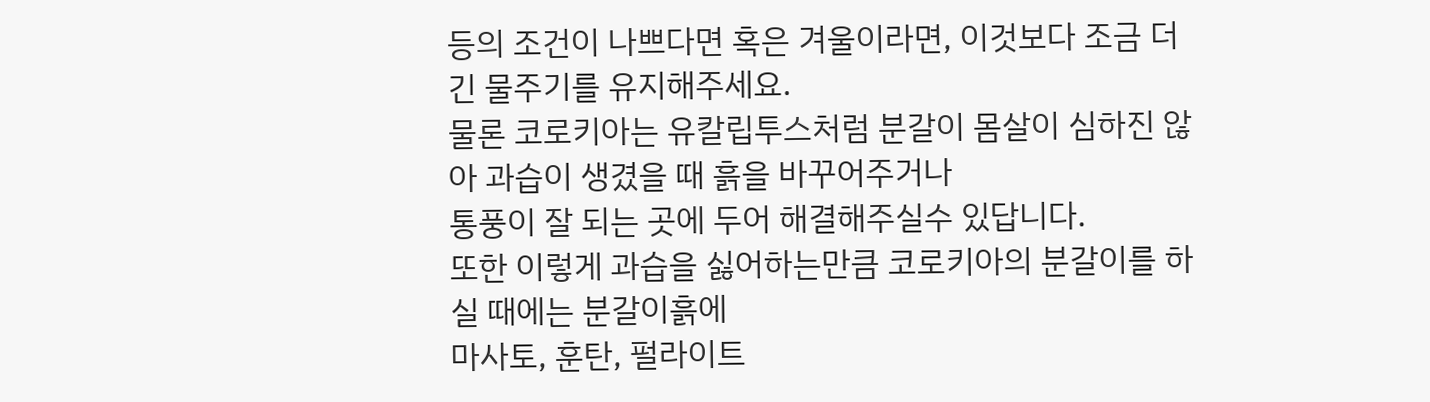등의 조건이 나쁘다면 혹은 겨울이라면, 이것보다 조금 더 긴 물주기를 유지해주세요.
물론 코로키아는 유칼립투스처럼 분갈이 몸살이 심하진 않아 과습이 생겼을 때 흙을 바꾸어주거나
통풍이 잘 되는 곳에 두어 해결해주실수 있답니다.
또한 이렇게 과습을 싫어하는만큼 코로키아의 분갈이를 하실 때에는 분갈이흙에
마사토, 훈탄, 펄라이트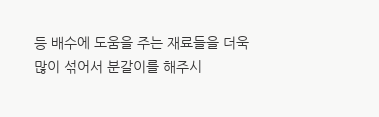등 배수에 도움을 주는 재료들을 더욱 많이 섞어서 분갈이를 해주시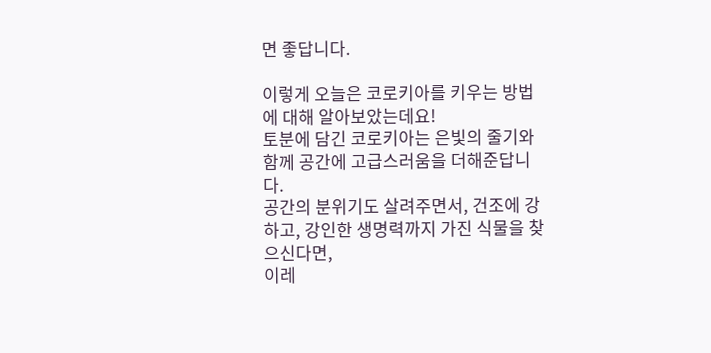면 좋답니다.

이렇게 오늘은 코로키아를 키우는 방법에 대해 알아보았는데요!
토분에 담긴 코로키아는 은빛의 줄기와 함께 공간에 고급스러움을 더해준답니다.
공간의 분위기도 살려주면서, 건조에 강하고, 강인한 생명력까지 가진 식물을 찾으신다면,
이레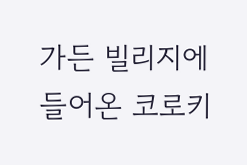가든 빌리지에 들어온 코로키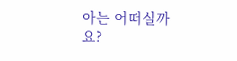아는 어떠실까요?